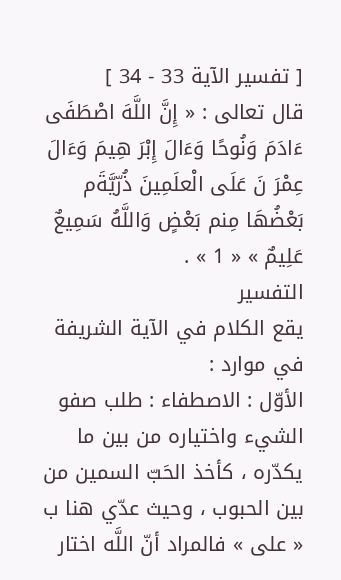[ تفسير الآية 33 - 34 ]
قال تعالى : « إِنَّ اللَّهَ اصْطَفَى ءَادَمَ وَنُوحًا وَءَالَ إِبْرَ هِيمَ وَءَالَ عِمْرَ نَ عَلَى الْعلَمِينَ ذُرّيَّةَم بَعْضُهَا مِنم بَعْضٍ وَاللَّهُ سَمِيعٌ عَلِيمٌ » « 1 » .
التفسير
يقع الكلام في الآية الشريفة في موارد :
الأوّل : الاصطفاء : طلب صفو الشيء واختياره من بين ما يكدّره ، كأخذ الحَبّ السمين من بين الحبوب ، وحيث عدّي هنا ب « على » فالمراد أنّ اللَّه اختار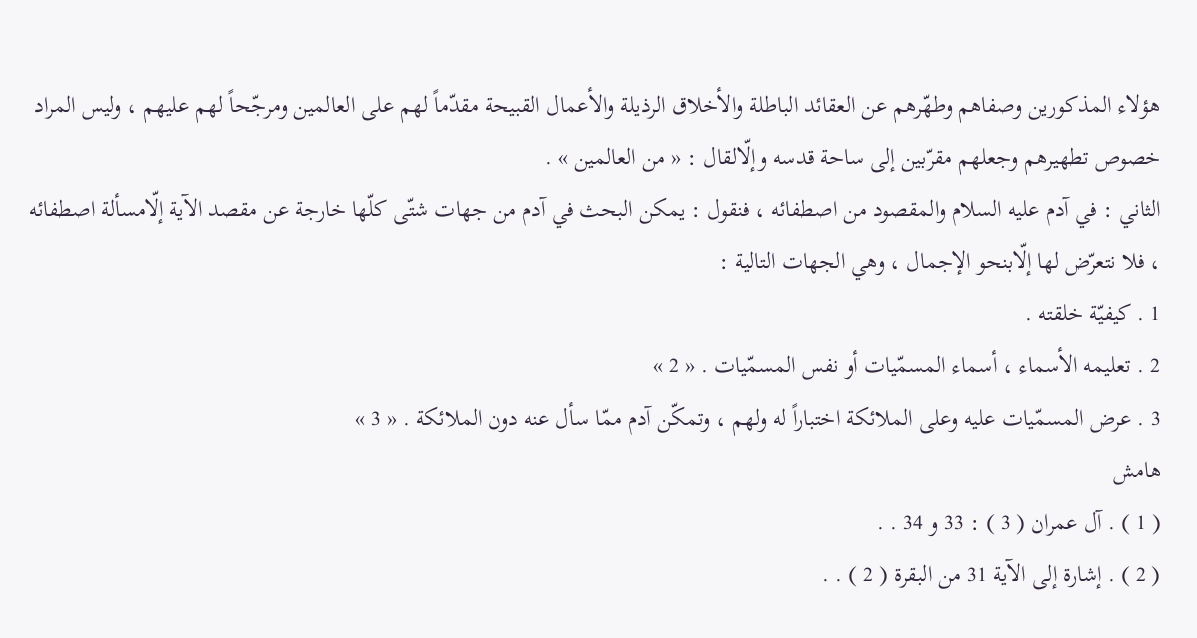هؤلاء المذكورين وصفاهم وطهّرهم عن العقائد الباطلة والأخلاق الرذيلة والأعمال القبيحة مقدّماً لهم على العالمين ومرجّحاً لهم عليهم ، وليس المراد خصوص تطهيرهم وجعلهم مقرّبين إلى ساحة قدسه وإلّالقال : « من العالمين » .
الثاني : في آدم عليه السلام والمقصود من اصطفائه ، فنقول : يمكن البحث في آدم من جهات شتّى كلّها خارجة عن مقصد الآية إلّامسألة اصطفائه ، فلا نتعرّض لها إلّابنحو الإجمال ، وهي الجهات التالية :
1 . كيفيّة خلقته .
2 . تعليمه الأسماء ، أسماء المسمّيات أو نفس المسمّيات . « 2 »
3 . عرض المسمّيات عليه وعلى الملائكة اختباراً له ولهم ، وتمكّن آدم ممّا سأل عنه دون الملائكة . « 3 »
هامش
( 1 ) . آل عمران ( 3 ) : 33 و 34 . .
( 2 ) . إشارة إلى الآية 31 من البقرة ( 2 ) . .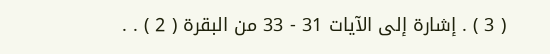( 3 ) . إشارة إلى الآيات 31 - 33 من البقرة ( 2 ) . .